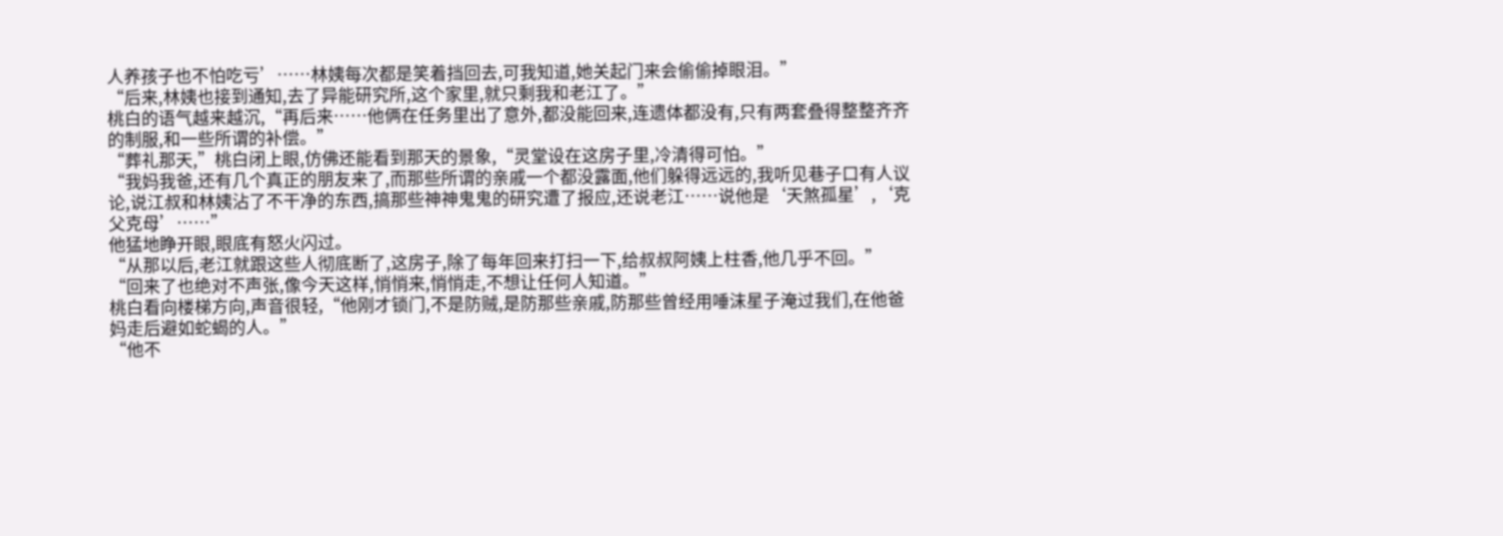人养孩子也不怕吃亏’……林姨每次都是笑着挡回去,可我知道,她关起门来会偷偷掉眼泪。”
“后来,林姨也接到通知,去了异能研究所,这个家里,就只剩我和老江了。”
桃白的语气越来越沉,“再后来……他俩在任务里出了意外,都没能回来,连遗体都没有,只有两套叠得整整齐齐的制服,和一些所谓的补偿。”
“葬礼那天,”桃白闭上眼,仿佛还能看到那天的景象,“灵堂设在这房子里,冷清得可怕。”
“我妈我爸,还有几个真正的朋友来了,而那些所谓的亲戚一个都没露面,他们躲得远远的,我听见巷子口有人议论,说江叔和林姨沾了不干净的东西,搞那些神神鬼鬼的研究遭了报应,还说老江……说他是‘天煞孤星’,‘克父克母’……”
他猛地睁开眼,眼底有怒火闪过。
“从那以后,老江就跟这些人彻底断了,这房子,除了每年回来打扫一下,给叔叔阿姨上柱香,他几乎不回。”
“回来了也绝对不声张,像今天这样,悄悄来,悄悄走,不想让任何人知道。”
桃白看向楼梯方向,声音很轻,“他刚才锁门,不是防贼,是防那些亲戚,防那些曾经用唾沫星子淹过我们,在他爸妈走后避如蛇蝎的人。”
“他不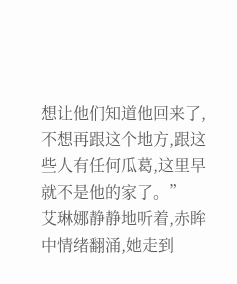想让他们知道他回来了,不想再跟这个地方,跟这些人有任何瓜葛,这里早就不是他的家了。”
艾琳娜静静地听着,赤眸中情绪翻涌,她走到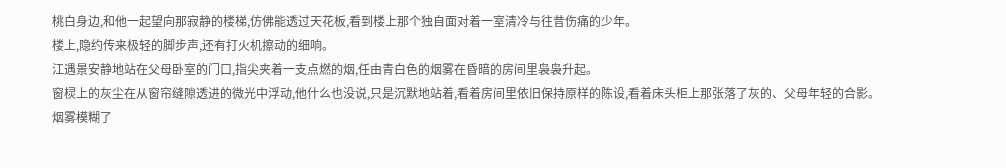桃白身边,和他一起望向那寂静的楼梯,仿佛能透过天花板,看到楼上那个独自面对着一室清冷与往昔伤痛的少年。
楼上,隐约传来极轻的脚步声,还有打火机擦动的细响。
江遇景安静地站在父母卧室的门口,指尖夹着一支点燃的烟,任由青白色的烟雾在昏暗的房间里袅袅升起。
窗棂上的灰尘在从窗帘缝隙透进的微光中浮动,他什么也没说,只是沉默地站着,看着房间里依旧保持原样的陈设,看着床头柜上那张落了灰的、父母年轻的合影。
烟雾模糊了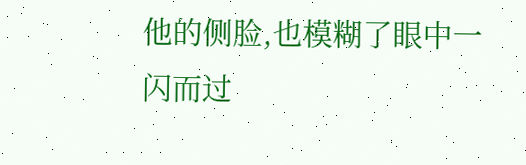他的侧脸,也模糊了眼中一闪而过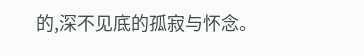的,深不见底的孤寂与怀念。